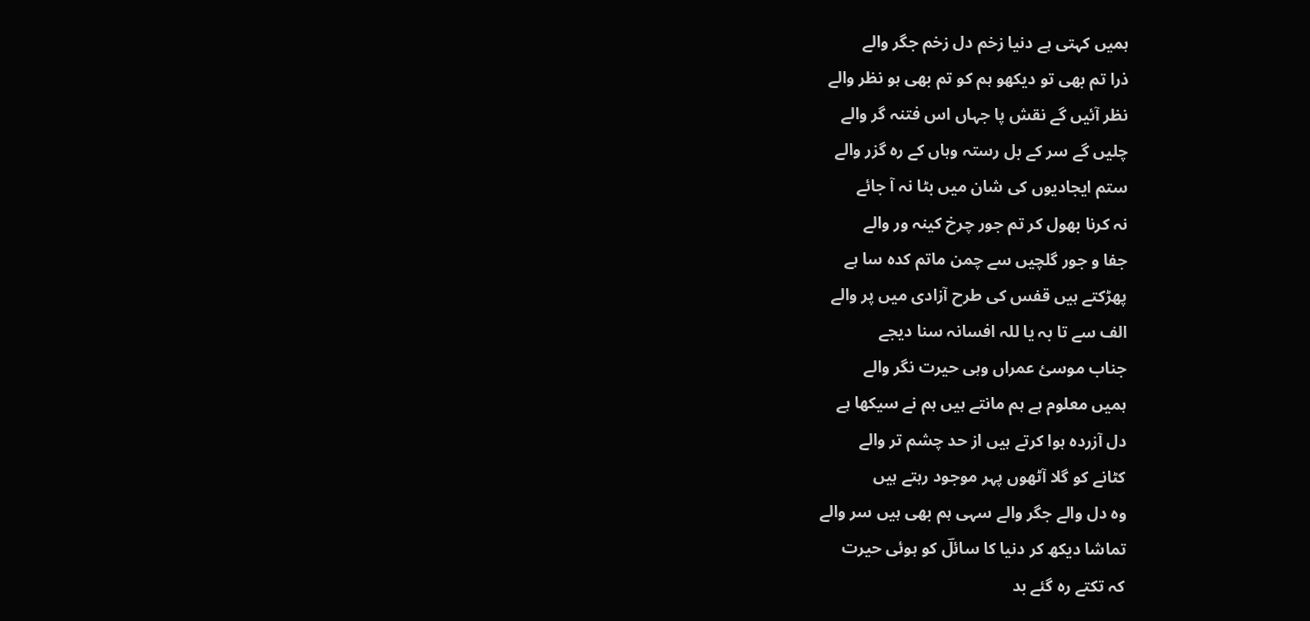ہمیں کہتی ہے دنیا زخم دل زخم جگر والے
ذرا تم بھی تو دیکھو ہم کو تم بھی ہو نظر والے
نظر آئیں گے نقش پا جہاں اس فتنہ گر والے
چلیں گے سر کے بل رستہ وہاں کے رہ گزر والے
ستم ایجادیوں کی شان میں بٹا نہ آ جائے
نہ کرنا بھول کر تم جور چرخ کینہ ور والے
جفا و جور گلچیں سے چمن ماتم کدہ سا ہے
پھڑکتے ہیں قفس کی طرح آزادی میں پر والے
الف سے تا بہ یا للہ افسانہ سنا دیجے
جناب موسئ عمراں وہی حیرت نگر والے
ہمیں معلوم ہے ہم مانتے ہیں ہم نے سیکھا ہے
دل آزردہ ہوا کرتے ہیں از حد چشم تر والے
کٹانے کو گلا آٹھوں پہر موجود رہتے ہیں
وہ دل والے جگر والے سہی ہم بھی ہیں سر والے
تماشا دیکھ کر دنیا کا سائلؔ کو ہوئی حیرت
کہ تکتے رہ گئے بد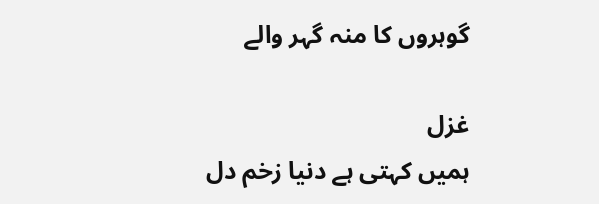گوہروں کا منہ گہر والے

غزل
ہمیں کہتی ہے دنیا زخم دل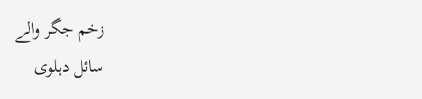زخم جگر والے
سائل دہلوی